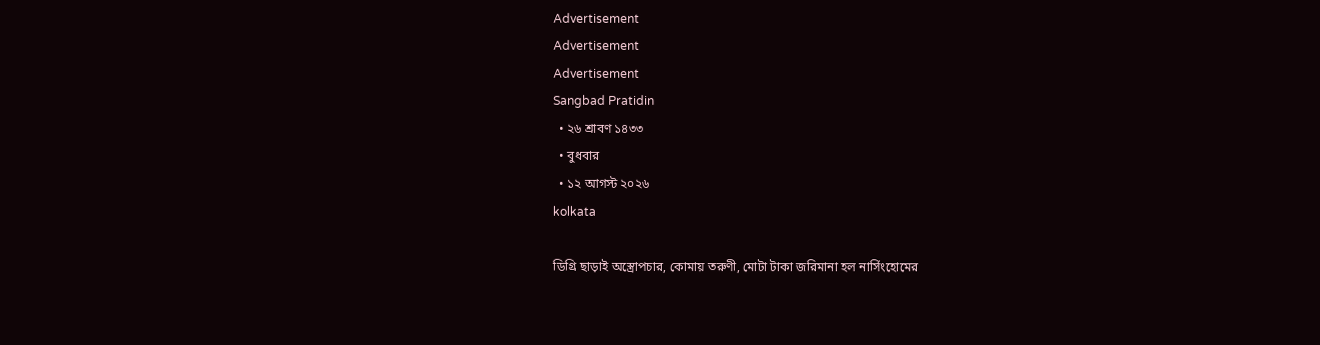Advertisement
Advertisement
Advertisement
Sangbad Pratidin
  • ২৬ শ্রাবণ ১৪৩৩
  • বুধবার
  • ১২ আগস্ট ২০২৬
kolkata

ডিগ্রি ছাড়াই অস্ত্রোপচার, কোমায় তরুণী, মোটা টাকা জরিমানা হল নার্সিংহোমের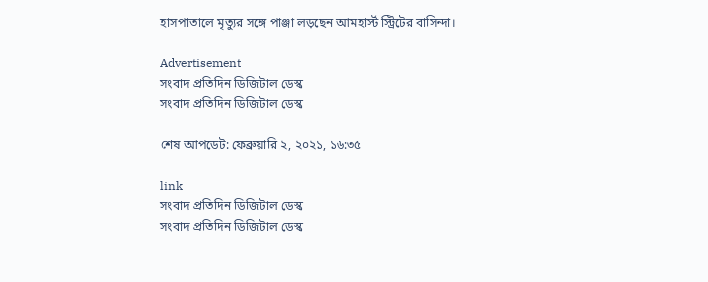হাসপাতালে মৃত্যুর সঙ্গে পাঞ্জা লড়ছেন আমহার্স্ট স্ট্রিটের বাসিন্দা।

Advertisement
সংবাদ প্রতিদিন ডিজিটাল ডেস্ক
সংবাদ প্রতিদিন ডিজিটাল ডেস্ক

শেষ আপডেট: ফেব্রুয়ারি ২, ২০২১, ১৬:৩৫

link
সংবাদ প্রতিদিন ডিজিটাল ডেস্ক
সংবাদ প্রতিদিন ডিজিটাল ডেস্ক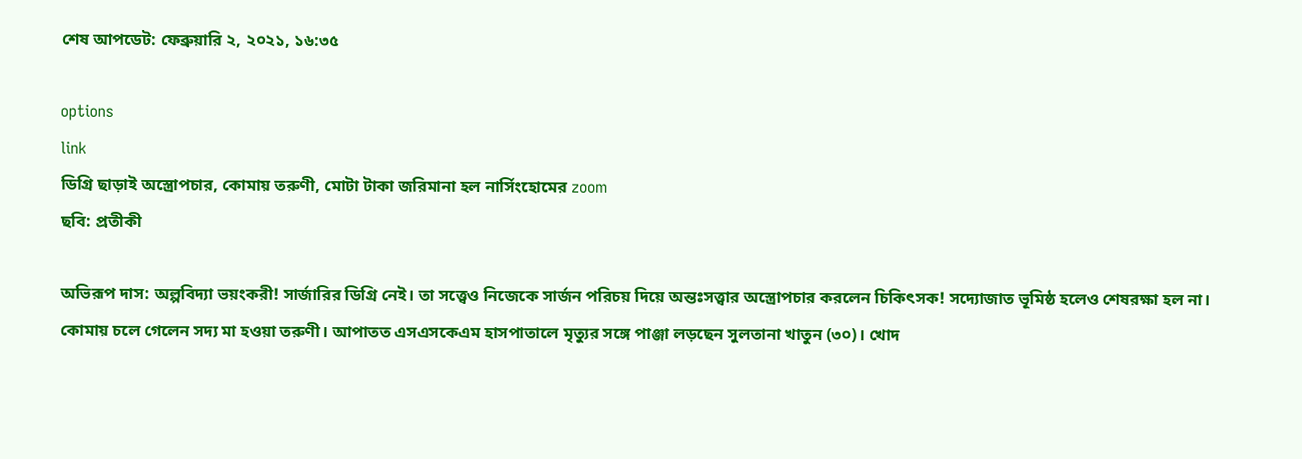শেষ আপডেট: ফেব্রুয়ারি ২, ২০২১, ১৬:৩৫

options
link
ডিগ্রি ছাড়াই অস্ত্রোপচার, কোমায় তরুণী, মোটা টাকা জরিমানা হল নার্সিংহোমের zoom
ছবি: প্রতীকী

অভিরূপ দাস: অল্পবিদ্যা ভয়ংকরী! সার্জারির ডিগ্রি নেই। তা সত্ত্বেও নিজেকে সার্জন পরিচয় দিয়ে অন্তঃসত্ত্বার অস্ত্রোপচার করলেন চিকিৎসক! সদ্যোজাত ভূমিষ্ঠ হলেও শেষরক্ষা হল না। কোমায় চলে গেলেন সদ্য মা হওয়া তরুণী। আপাতত এসএসকেএম হাসপাতালে মৃত্যুর সঙ্গে পাঞ্জা লড়ছেন সুলতানা খাতুন (৩০)। খোদ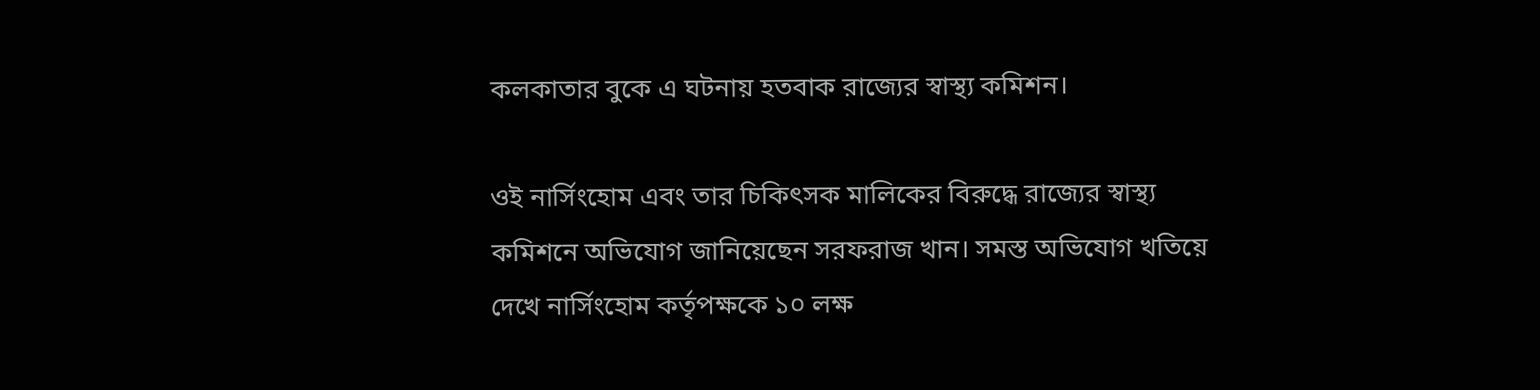কলকাতার বুকে এ ঘটনায় হতবাক রাজ্যের স্বাস্থ্য কমিশন।

ওই নার্সিংহোম এবং তার চিকিৎসক মালিকের বিরুদ্ধে রাজ্যের স্বাস্থ্য কমিশনে অভিযোগ জানিয়েছেন সরফরাজ খান। সমস্ত অভিযোগ খতিয়ে দেখে নার্সিংহোম কর্তৃপক্ষকে ১০ লক্ষ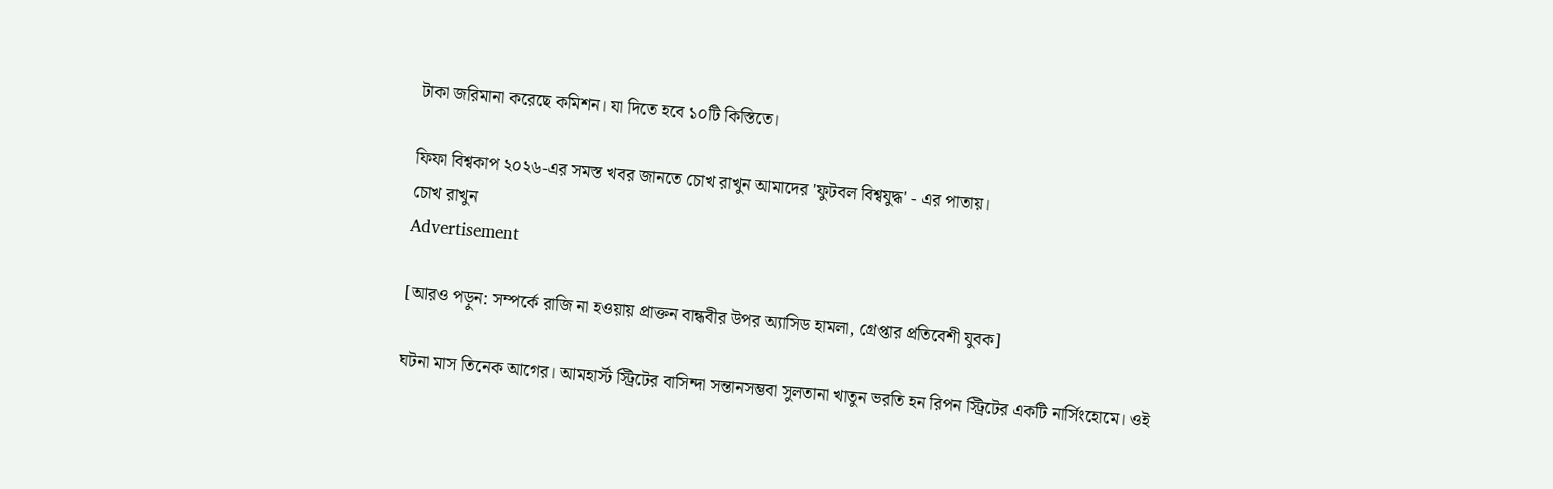টাকা জরিমানা করেছে কমিশন। যা দিতে হবে ১০টি কিস্তিতে।

ফিফা বিশ্বকাপ ২০২৬-এর সমস্ত খবর জানতে চোখ রাখুন আমাদের 'ফুটবল বিশ্বযুদ্ধ' - এর পাতায়।
চোখ রাখুন
Advertisement

[আরও পড়ুন: সম্পর্কে রাজি না হওয়ায় প্রাক্তন বান্ধবীর উপর অ্যাসিড হামলা, গ্রেপ্তার প্রতিবেশী যুবক]

ঘটনা মাস তিনেক আগের। আমহার্স্ট স্ট্রিটের বাসিন্দা সন্তানসম্ভবা সুলতানা খাতুন ভরতি হন রিপন স্ট্রিটের একটি নার্সিংহোমে। ওই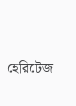হেরিটেজ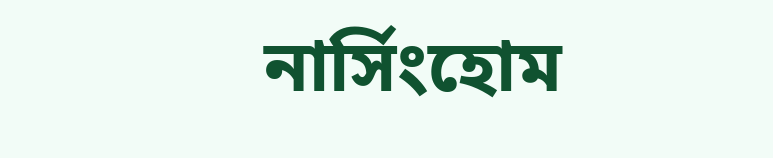নার্সিংহোম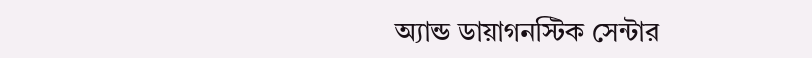অ্যান্ড ডায়াগনস্টিক সেন্টার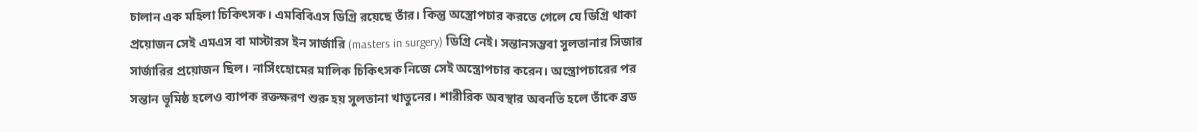চালান এক মহিলা চিকিৎসক। এমবিবিএস ডিগ্রি রয়েছে তাঁর। কিন্তু অস্ত্রোপচার করতে গেলে যে ডিগ্রি থাকা প্রয়োজন সেই এমএস বা মাস্টারস ইন সার্জারি (masters in surgery) ডিগ্রি নেই। সন্তানসম্ভবা সুলতানার সিজার সার্জারির প্রয়োজন ছিল। নার্সিংহোমের মালিক চিকিৎসক নিজে সেই অস্ত্রোপচার করেন। অস্ত্রোপচারের পর সন্তান ভূমিষ্ঠ হলেও ব্যাপক রক্তক্ষরণ শুরু হয় সুলতানা খাতুনের। শারীরিক অবস্থার অবনতি হলে তাঁকে ব্রড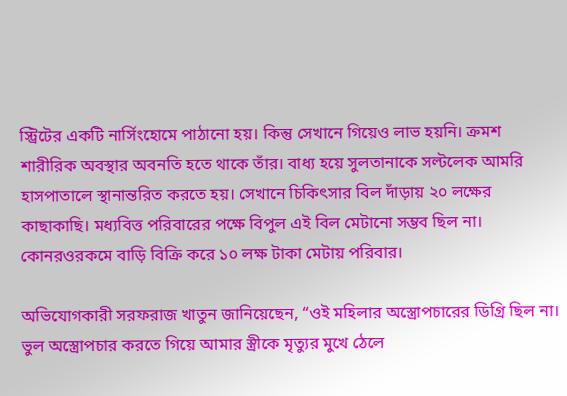স্ট্রিটের একটি নার্সিংহোমে পাঠানো হয়। কিন্তু সেখানে গিয়েও লাভ হয়নি। ক্রমশ শারীরিক অবস্থার অবনতি হতে থাকে তাঁর। বাধ্য হয়ে সুলতানাকে সল্টলেক আমরি হাসপাতালে স্থানান্তরিত করতে হয়। সেখানে চিকিৎসার বিল দাঁড়ায় ২০ লক্ষের কাছাকাছি। মধ্যবিত্ত পরিবারের পক্ষে বিপুল এই বিল মেটানো সম্ভব ছিল না। কোনরওরকমে বাড়ি বিক্রি করে ১০ লক্ষ টাকা মেটায় পরিবার।

অভিযোগকারী সরফরাজ খাতুন জানিয়েছেন, “ওই মহিলার অস্ত্রোপচারের ডিগ্রি ছিল না। ভুল অস্ত্রোপচার করতে গিয়ে আমার স্ত্রীকে মৃত্যুর মুখে ঠেলে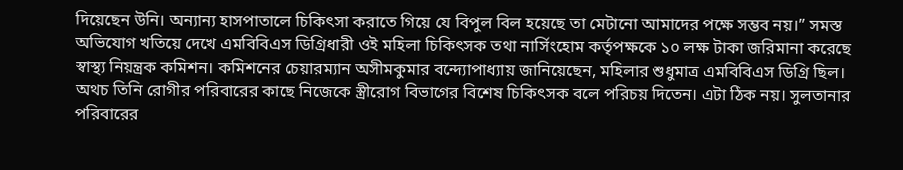দিয়েছেন উনি। অন্যান্য হাসপাতালে চিকিৎসা করাতে গিয়ে যে বিপুল বিল হয়েছে তা মেটানো আমাদের পক্ষে সম্ভব নয়।” সমস্ত অভিযোগ খতিয়ে দেখে এমবিবিএস ডিগ্রিধারী ওই মহিলা চিকিৎসক তথা নার্সিংহোম কর্তৃপক্ষকে ১০ লক্ষ টাকা জরিমানা করেছে স্বাস্থ্য নিয়ন্ত্রক কমিশন। কমিশনের চেয়ারম্যান অসীমকুমার বন্দ্যোপাধ্যায় জানিয়েছেন, মহিলার শুধুমাত্র এমবিবিএস ডিগ্রি ছিল। অথচ তিনি রোগীর পরিবারের কাছে নিজেকে স্ত্রীরোগ বিভাগের বিশেষ চিকিৎসক বলে পরিচয় দিতেন। এটা ঠিক নয়। সুলতানার পরিবারের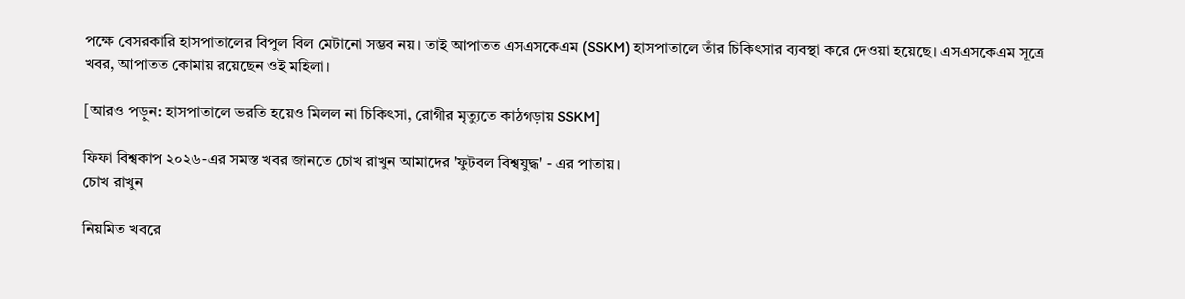পক্ষে বেসরকারি হাসপাতালের বিপুল বিল মেটানো সম্ভব নয়। তাই আপাতত এসএসকেএম (SSKM) হাসপাতালে তাঁর চিকিৎসার ব্যবস্থা করে দেওয়া হয়েছে। এসএসকেএম সূত্রে খবর, আপাতত কোমায় রয়েছেন ওই মহিলা।

[আরও পড়ুন: হাসপাতালে ভরতি হয়েও মিলল না চিকিৎসা, রোগীর মৃত্যুতে কাঠগড়ায় SSKM]

ফিফা বিশ্বকাপ ২০২৬-এর সমস্ত খবর জানতে চোখ রাখুন আমাদের 'ফুটবল বিশ্বযুদ্ধ' - এর পাতায়।
চোখ রাখুন

নিয়মিত খবরে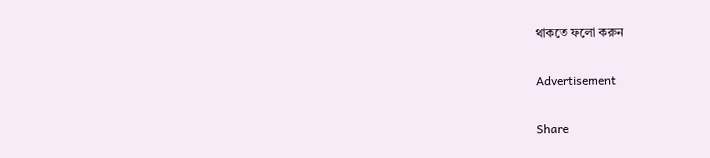থাকতে ফলো করুন

Advertisement

Share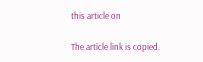this article on

The article link is copied.